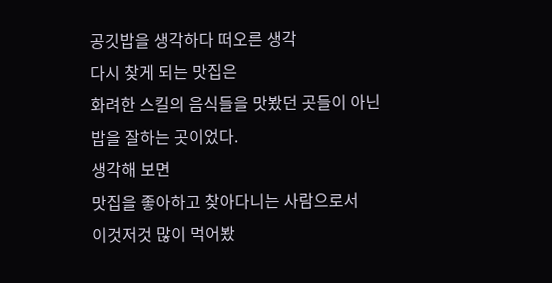공깃밥을 생각하다 떠오른 생각
다시 찾게 되는 맛집은
화려한 스킬의 음식들을 맛봤던 곳들이 아닌
밥을 잘하는 곳이었다.
생각해 보면
맛집을 좋아하고 찾아다니는 사람으로서
이것저것 많이 먹어봤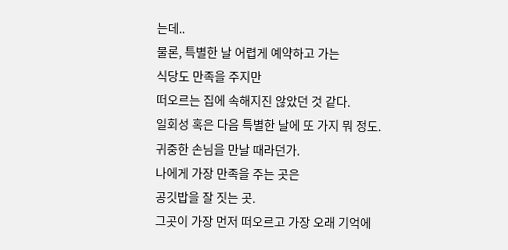는데..
물론, 특별한 날 어렵게 예약하고 가는
식당도 만족을 주지만
떠오르는 집에 속해지진 않았던 것 같다.
일회성 혹은 다음 특별한 날에 또 가지 뭐 정도.
귀중한 손님을 만날 때라던가.
나에게 가장 만족을 주는 곳은
공깃밥을 잘 짓는 곳.
그곳이 가장 먼저 떠오르고 가장 오래 기억에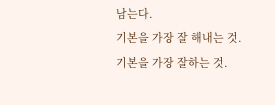남는다.
기본을 가장 잘 해내는 것.
기본을 가장 잘하는 것.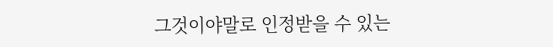그것이야말로 인정받을 수 있는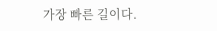가장 빠른 길이다.